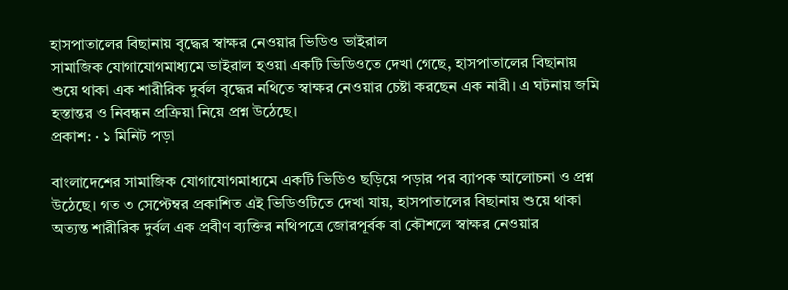হাসপাতালের বিছানায় বৃদ্ধের স্বাক্ষর নেওয়ার ভিডিও ভাইরাল
সামাজিক যোগাযোগমাধ্যমে ভাইরাল হওয়া একটি ভিডিওতে দেখা গেছে, হাসপাতালের বিছানায় শুয়ে থাকা এক শারীরিক দুর্বল বৃদ্ধের নথিতে স্বাক্ষর নেওয়ার চেষ্টা করছেন এক নারী। এ ঘটনায় জমি হস্তান্তর ও নিবন্ধন প্রক্রিয়া নিয়ে প্রশ্ন উঠেছে।
প্রকাশ: · ১ মিনিট পড়া

বাংলাদেশের সামাজিক যোগাযোগমাধ্যমে একটি ভিডিও ছড়িয়ে পড়ার পর ব্যাপক আলোচনা ও প্রশ্ন উঠেছে। গত ৩ সেপ্টেম্বর প্রকাশিত এই ভিডিওটিতে দেখা যায়, হাসপাতালের বিছানায় শুয়ে থাকা অত্যন্ত শারীরিক দুর্বল এক প্রবীণ ব্যক্তির নথিপত্রে জোরপূর্বক বা কৌশলে স্বাক্ষর নেওয়ার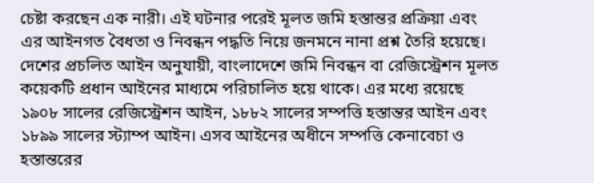চেষ্টা করছেন এক নারী। এই ঘটনার পরেই মূলত জমি হস্তান্তর প্রক্রিয়া এবং এর আইনগত বৈধতা ও নিবন্ধন পদ্ধতি নিয়ে জনমনে নানা প্রশ্ন তৈরি হয়েছে।
দেশের প্রচলিত আইন অনুযায়ী, বাংলাদেশে জমি নিবন্ধন বা রেজিস্ট্রেশন মূলত কয়েকটি প্রধান আইনের মাধ্যমে পরিচালিত হয়ে থাকে। এর মধ্যে রয়েছে ১৯০৮ সালের রেজিস্ট্রেশন আইন, ১৮৮২ সালের সম্পত্তি হস্তান্তর আইন এবং ১৮৯৯ সালের স্ট্যাম্প আইন। এসব আইনের অধীনে সম্পত্তি কেনাবেচা ও হস্তান্তরের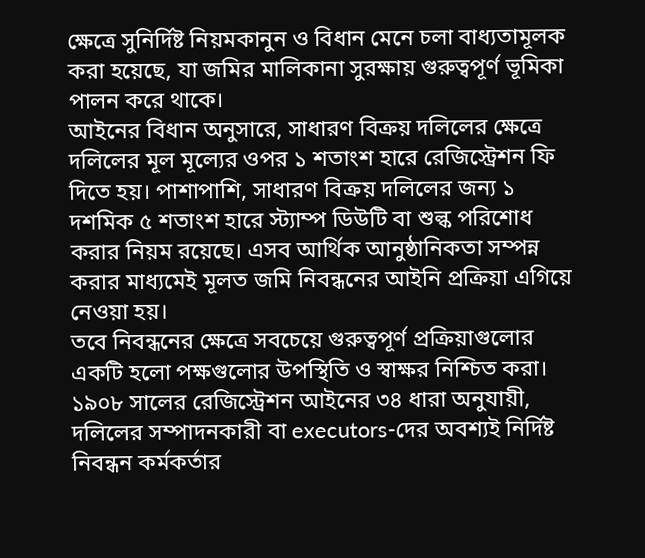ক্ষেত্রে সুনির্দিষ্ট নিয়মকানুন ও বিধান মেনে চলা বাধ্যতামূলক করা হয়েছে, যা জমির মালিকানা সুরক্ষায় গুরুত্বপূর্ণ ভূমিকা পালন করে থাকে।
আইনের বিধান অনুসারে, সাধারণ বিক্রয় দলিলের ক্ষেত্রে দলিলের মূল মূল্যের ওপর ১ শতাংশ হারে রেজিস্ট্রেশন ফি দিতে হয়। পাশাপাশি, সাধারণ বিক্রয় দলিলের জন্য ১ দশমিক ৫ শতাংশ হারে স্ট্যাম্প ডিউটি বা শুল্ক পরিশোধ করার নিয়ম রয়েছে। এসব আর্থিক আনুষ্ঠানিকতা সম্পন্ন করার মাধ্যমেই মূলত জমি নিবন্ধনের আইনি প্রক্রিয়া এগিয়ে নেওয়া হয়।
তবে নিবন্ধনের ক্ষেত্রে সবচেয়ে গুরুত্বপূর্ণ প্রক্রিয়াগুলোর একটি হলো পক্ষগুলোর উপস্থিতি ও স্বাক্ষর নিশ্চিত করা। ১৯০৮ সালের রেজিস্ট্রেশন আইনের ৩৪ ধারা অনুযায়ী, দলিলের সম্পাদনকারী বা executors-দের অবশ্যই নির্দিষ্ট নিবন্ধন কর্মকর্তার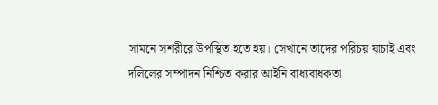সামনে সশরীরে উপস্থিত হতে হয়। সেখানে তাদের পরিচয় যাচাই এবং দলিলের সম্পাদন নিশ্চিত করার আইনি বাধ্যবাধকতা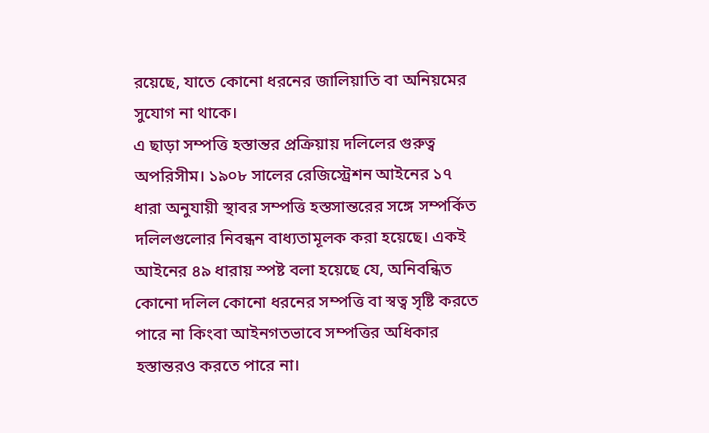রয়েছে, যাতে কোনো ধরনের জালিয়াতি বা অনিয়মের সুযোগ না থাকে।
এ ছাড়া সম্পত্তি হস্তান্তর প্রক্রিয়ায় দলিলের গুরুত্ব অপরিসীম। ১৯০৮ সালের রেজিস্ট্রেশন আইনের ১৭ ধারা অনুযায়ী স্থাবর সম্পত্তি হস্তসান্তরের সঙ্গে সম্পর্কিত দলিলগুলোর নিবন্ধন বাধ্যতামূলক করা হয়েছে। একই আইনের ৪৯ ধারায় স্পষ্ট বলা হয়েছে যে, অনিবন্ধিত কোনো দলিল কোনো ধরনের সম্পত্তি বা স্বত্ব সৃষ্টি করতে পারে না কিংবা আইনগতভাবে সম্পত্তির অধিকার হস্তান্তরও করতে পারে না।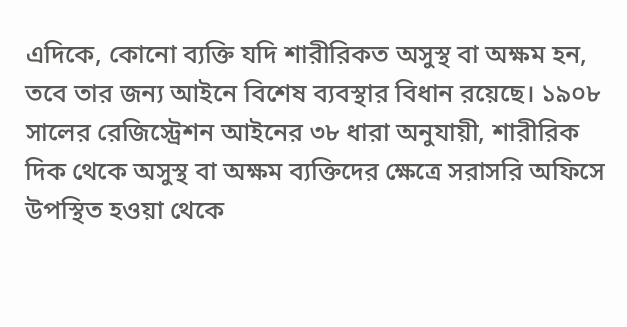এদিকে, কোনো ব্যক্তি যদি শারীরিকত অসুস্থ বা অক্ষম হন, তবে তার জন্য আইনে বিশেষ ব্যবস্থার বিধান রয়েছে। ১৯০৮ সালের রেজিস্ট্রেশন আইনের ৩৮ ধারা অনুযায়ী, শারীরিক দিক থেকে অসুস্থ বা অক্ষম ব্যক্তিদের ক্ষেত্রে সরাসরি অফিসে উপস্থিত হওয়া থেকে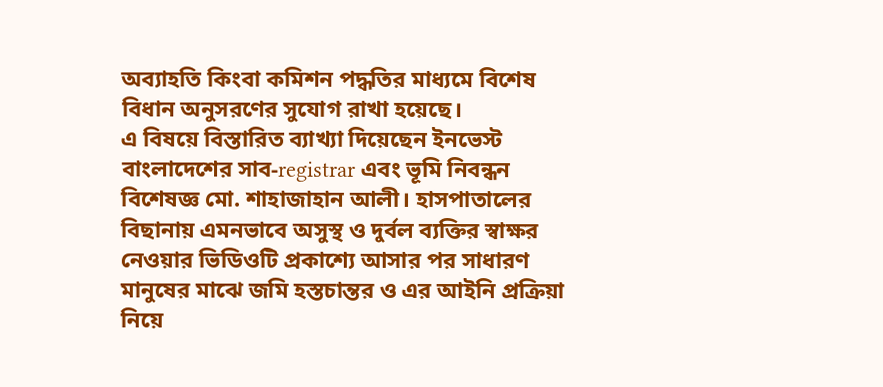অব্যাহতি কিংবা কমিশন পদ্ধতির মাধ্যমে বিশেষ বিধান অনুসরণের সুযোগ রাখা হয়েছে।
এ বিষয়ে বিস্তারিত ব্যাখ্যা দিয়েছেন ইনভেস্ট বাংলাদেশের সাব-registrar এবং ভূমি নিবন্ধন বিশেষজ্ঞ মো. শাহাজাহান আলী। হাসপাতালের বিছানায় এমনভাবে অসুস্থ ও দুর্বল ব্যক্তির স্বাক্ষর নেওয়ার ভিডিওটি প্রকাশ্যে আসার পর সাধারণ মানুষের মাঝে জমি হস্তচান্তর ও এর আইনি প্রক্রিয়া নিয়ে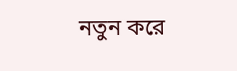নতুন করে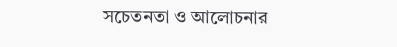সচেতনতা ও আলোচনার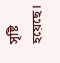সৃষ্টি হয়েছে।